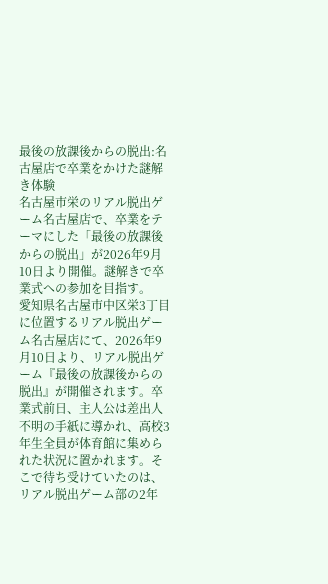最後の放課後からの脱出:名古屋店で卒業をかけた謎解き体験
名古屋市栄のリアル脱出ゲーム名古屋店で、卒業をテーマにした「最後の放課後からの脱出」が2026年9月10日より開催。謎解きで卒業式への参加を目指す。
愛知県名古屋市中区栄3丁目に位置するリアル脱出ゲーム名古屋店にて、2026年9月10日より、リアル脱出ゲーム『最後の放課後からの脱出』が開催されます。卒業式前日、主人公は差出人不明の手紙に導かれ、高校3年生全員が体育館に集められた状況に置かれます。そこで待ち受けていたのは、リアル脱出ゲーム部の2年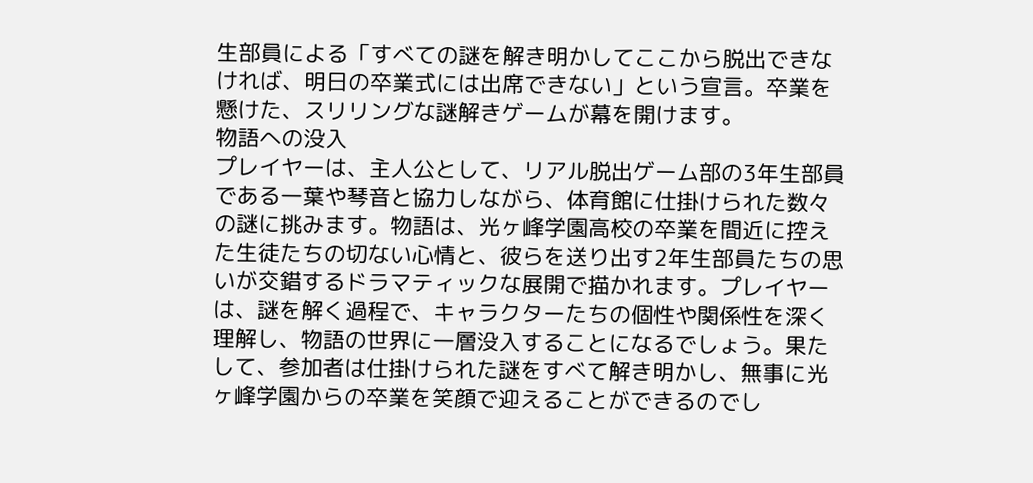生部員による「すべての謎を解き明かしてここから脱出できなければ、明日の卒業式には出席できない」という宣言。卒業を懸けた、スリリングな謎解きゲームが幕を開けます。
物語への没入
プレイヤーは、主人公として、リアル脱出ゲーム部の3年生部員である一葉や琴音と協力しながら、体育館に仕掛けられた数々の謎に挑みます。物語は、光ヶ峰学園高校の卒業を間近に控えた生徒たちの切ない心情と、彼らを送り出す2年生部員たちの思いが交錯するドラマティックな展開で描かれます。プレイヤーは、謎を解く過程で、キャラクターたちの個性や関係性を深く理解し、物語の世界に一層没入することになるでしょう。果たして、参加者は仕掛けられた謎をすべて解き明かし、無事に光ヶ峰学園からの卒業を笑顔で迎えることができるのでし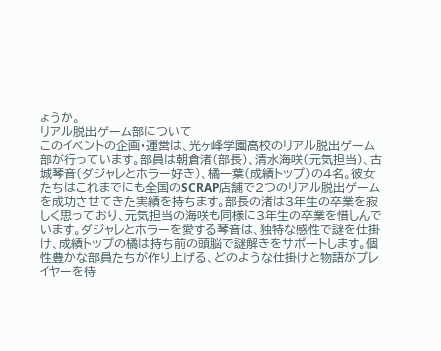ょうか。
リアル脱出ゲーム部について
このイベントの企画・運営は、光ヶ峰学園高校のリアル脱出ゲーム部が行っています。部員は朝倉渚(部長)、清水海咲(元気担当)、古城琴音(ダジャレとホラー好き)、橘一葉(成績トップ)の4名。彼女たちはこれまでにも全国のSCRAP店舗で2つのリアル脱出ゲームを成功させてきた実績を持ちます。部長の渚は3年生の卒業を寂しく思っており、元気担当の海咲も同様に3年生の卒業を惜しんでいます。ダジャレとホラーを愛する琴音は、独特な感性で謎を仕掛け、成績トップの橘は持ち前の頭脳で謎解きをサポートします。個性豊かな部員たちが作り上げる、どのような仕掛けと物語がプレイヤーを待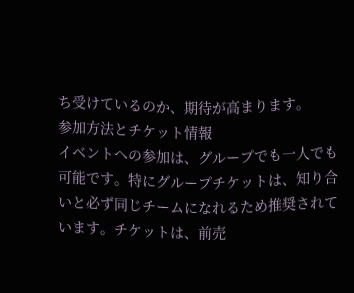ち受けているのか、期待が高まります。
参加方法とチケット情報
イベントへの参加は、グループでも一人でも可能です。特にグループチケットは、知り合いと必ず同じチームになれるため推奨されています。チケットは、前売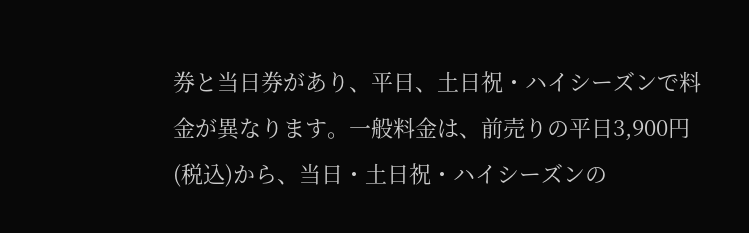券と当日券があり、平日、土日祝・ハイシーズンで料金が異なります。一般料金は、前売りの平日3,900円(税込)から、当日・土日祝・ハイシーズンの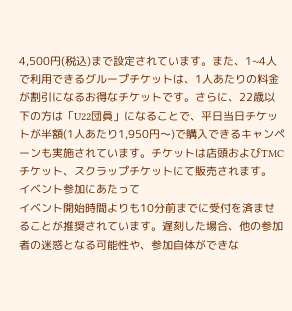4,500円(税込)まで設定されています。また、1~4人で利用できるグループチケットは、1人あたりの料金が割引になるお得なチケットです。さらに、22歳以下の方は「U22団員」になることで、平日当日チケットが半額(1人あたり1,950円〜)で購入できるキャンペーンも実施されています。チケットは店頭およびTMCチケット、スクラップチケットにて販売されます。
イベント参加にあたって
イベント開始時間よりも10分前までに受付を済ませることが推奨されています。遅刻した場合、他の参加者の迷惑となる可能性や、参加自体ができな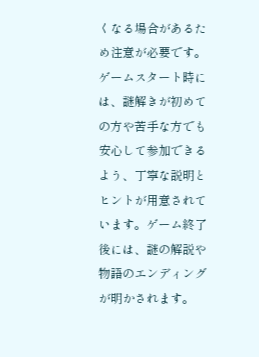くなる場合があるため注意が必要です。ゲームスタート時には、謎解きが初めての方や苦手な方でも安心して参加できるよう、丁寧な説明とヒントが用意されています。ゲーム終了後には、謎の解説や物語のエンディングが明かされます。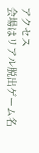アクセス
会場はリアル脱出ゲーム名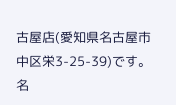古屋店(愛知県名古屋市中区栄3-25-39)です。名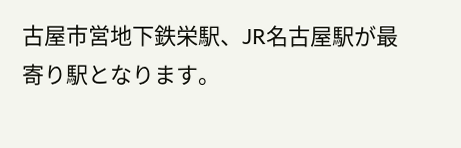古屋市営地下鉄栄駅、JR名古屋駅が最寄り駅となります。